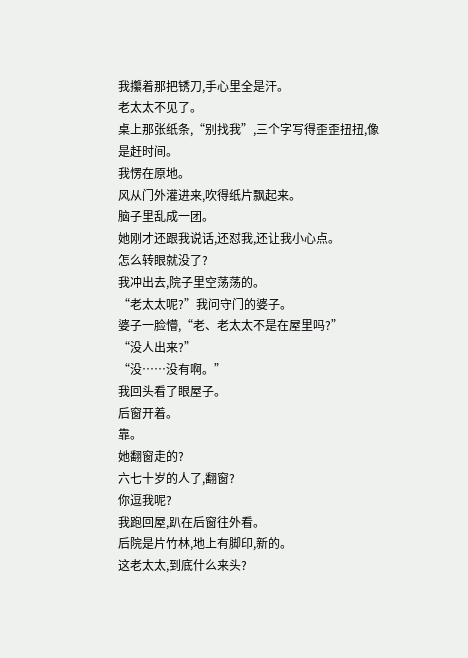我攥着那把锈刀,手心里全是汗。
老太太不见了。
桌上那张纸条,“别找我”,三个字写得歪歪扭扭,像是赶时间。
我愣在原地。
风从门外灌进来,吹得纸片飘起来。
脑子里乱成一团。
她刚才还跟我说话,还怼我,还让我小心点。
怎么转眼就没了?
我冲出去,院子里空荡荡的。
“老太太呢?”我问守门的婆子。
婆子一脸懵,“老、老太太不是在屋里吗?”
“没人出来?”
“没……没有啊。”
我回头看了眼屋子。
后窗开着。
靠。
她翻窗走的?
六七十岁的人了,翻窗?
你逗我呢?
我跑回屋,趴在后窗往外看。
后院是片竹林,地上有脚印,新的。
这老太太,到底什么来头?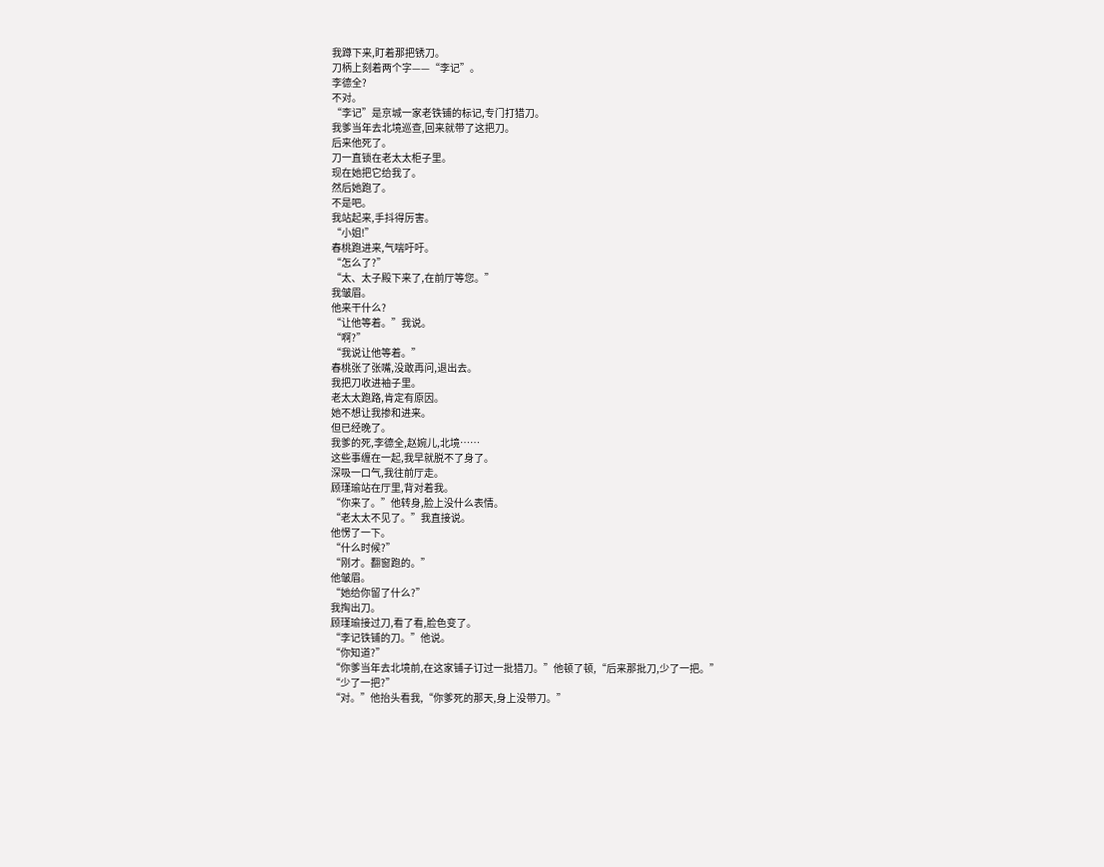我蹲下来,盯着那把锈刀。
刀柄上刻着两个字——“李记”。
李德全?
不对。
“李记”是京城一家老铁铺的标记,专门打猎刀。
我爹当年去北境巡查,回来就带了这把刀。
后来他死了。
刀一直锁在老太太柜子里。
现在她把它给我了。
然后她跑了。
不是吧。
我站起来,手抖得厉害。
“小姐!”
春桃跑进来,气喘吁吁。
“怎么了?”
“太、太子殿下来了,在前厅等您。”
我皱眉。
他来干什么?
“让他等着。”我说。
“啊?”
“我说让他等着。”
春桃张了张嘴,没敢再问,退出去。
我把刀收进袖子里。
老太太跑路,肯定有原因。
她不想让我掺和进来。
但已经晚了。
我爹的死,李德全,赵婉儿,北境……
这些事缠在一起,我早就脱不了身了。
深吸一口气,我往前厅走。
顾瑾瑜站在厅里,背对着我。
“你来了。”他转身,脸上没什么表情。
“老太太不见了。”我直接说。
他愣了一下。
“什么时候?”
“刚才。翻窗跑的。”
他皱眉。
“她给你留了什么?”
我掏出刀。
顾瑾瑜接过刀,看了看,脸色变了。
“李记铁铺的刀。”他说。
“你知道?”
“你爹当年去北境前,在这家铺子订过一批猎刀。”他顿了顿,“后来那批刀,少了一把。”
“少了一把?”
“对。”他抬头看我,“你爹死的那天,身上没带刀。”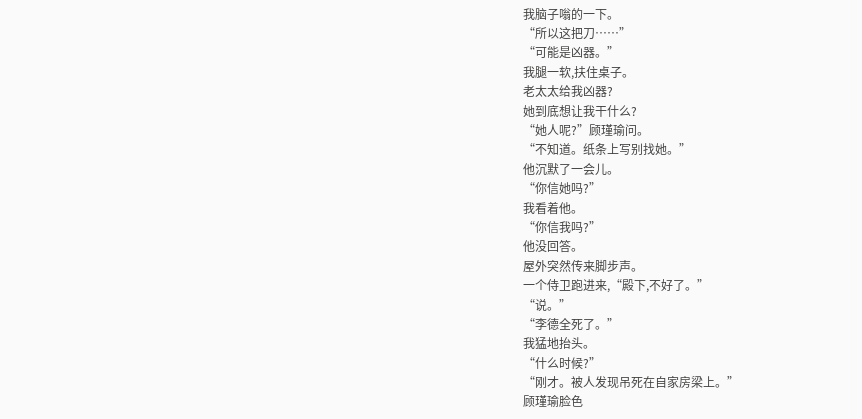我脑子嗡的一下。
“所以这把刀……”
“可能是凶器。”
我腿一软,扶住桌子。
老太太给我凶器?
她到底想让我干什么?
“她人呢?”顾瑾瑜问。
“不知道。纸条上写别找她。”
他沉默了一会儿。
“你信她吗?”
我看着他。
“你信我吗?”
他没回答。
屋外突然传来脚步声。
一个侍卫跑进来,“殿下,不好了。”
“说。”
“李德全死了。”
我猛地抬头。
“什么时候?”
“刚才。被人发现吊死在自家房梁上。”
顾瑾瑜脸色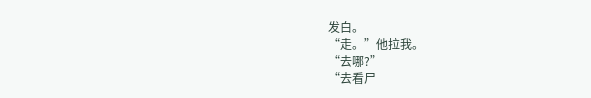发白。
“走。”他拉我。
“去哪?”
“去看尸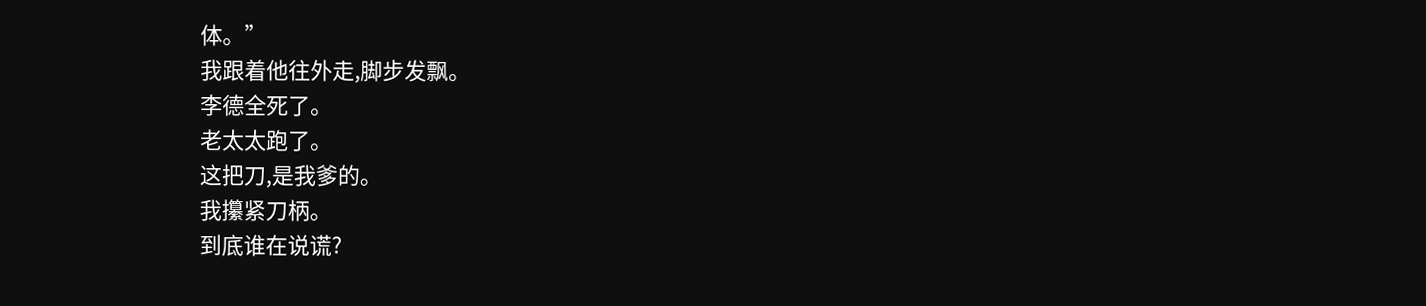体。”
我跟着他往外走,脚步发飘。
李德全死了。
老太太跑了。
这把刀,是我爹的。
我攥紧刀柄。
到底谁在说谎?